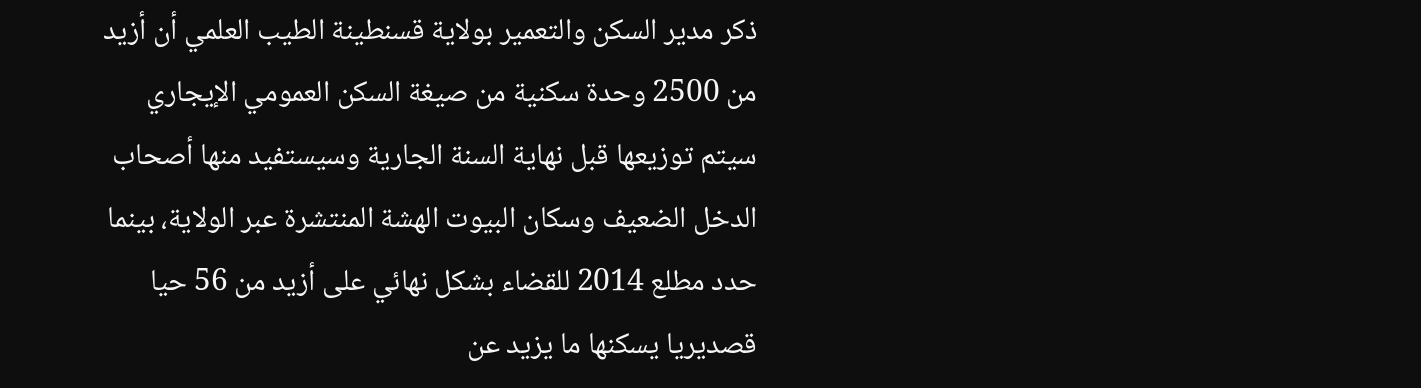ذكر مدير السكن والتعمير بولاية قسنطينة الطيب العلمي أن أزيد من 2500 وحدة سكنية من صيغة السكن العمومي الإيجاري سيتم توزيعها قبل نهاية السنة الجارية وسيستفيد منها أصحاب الدخل الضعيف وسكان البيوت الهشة المنتشرة عبر الولاية، بينما حدد مطلع 2014 للقضاء بشكل نهائي على أزيد من 56 حيا قصديريا يسكنها ما يزيد عن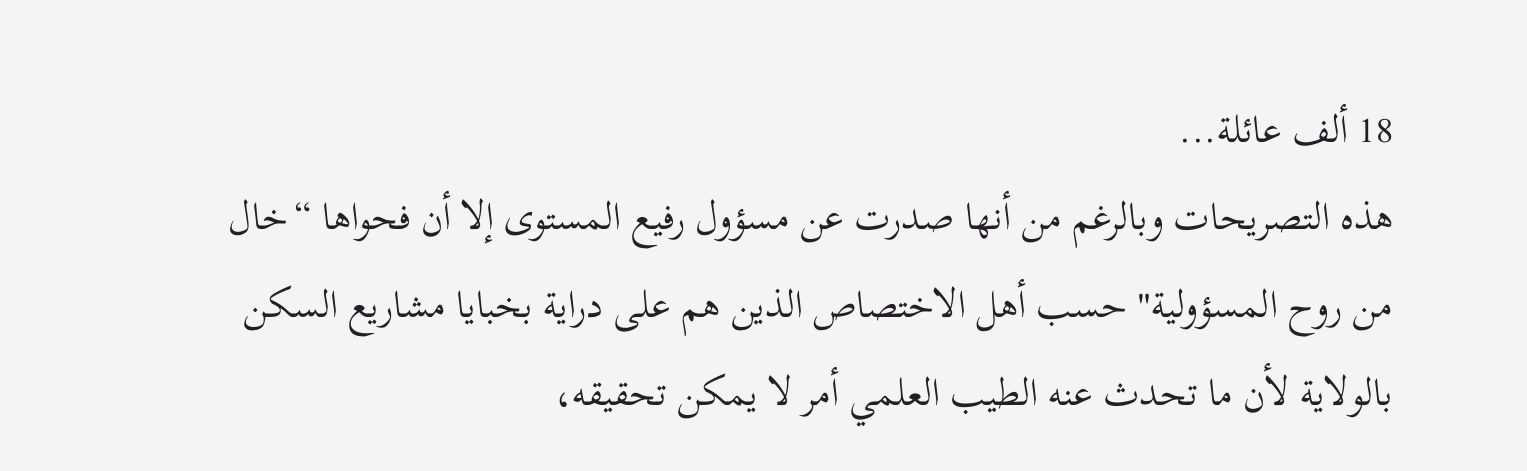18 ألف عائلة...
هذه التصريحات وبالرغم من أنها صدرت عن مسؤول رفيع المستوى إلا أن فحواها “خال من روح المسؤولية" حسب أهل الاختصاص الذين هم على دراية بخبايا مشاريع السكن بالولاية لأن ما تحدث عنه الطيب العلمي أمر لا يمكن تحقيقه،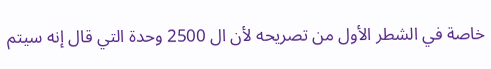خاصة في الشطر الأول من تصريحه لأن ال 2500 وحدة التي قال إنه سيتم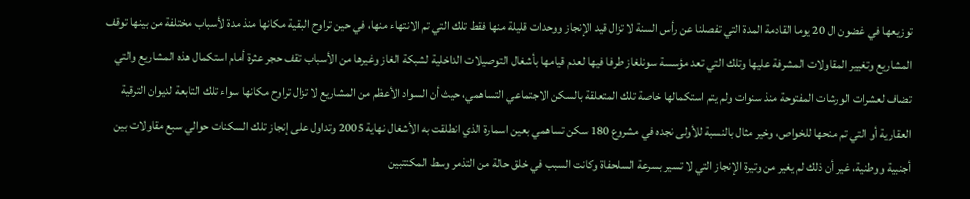توزيعها في غضون ال 20 يوما القادمة المدة التي تفصلنا عن رأس السنة لا تزال قيد الإنجاز ووحدات قليلة منها فقط تلك التي تم الانتهاء منها، في حين تراوح البقية مكانها منذ مدة لأسباب مختلفة من بينها توقف المشاريع وتغيير المقاولات المشرفة عليها وتلك التي تعد مؤسسة سونلغاز طرفا فيها لعدم قيامها بأشغال التوصيلات الداخلية لشبكة الغاز وغيرها من الأسباب تقف حجر عثرة أمام استكمال هذه المشاريع والتي تضاف لعشرات الورشات المفتوحة منذ سنوات ولم يتم استكمالها خاصة تلك المتعلقة بالسكن الاجتماعي التساهمي، حيث أن السواد الأعظم من المشاريع لا تزال تراوح مكانها سواء تلك التابعة لديوان الترقية العقارية أو التي تم منحها للخواص، وخير مثال بالنسبة للأولى نجده في مشروع 180 سكن تساهمي بعين اسمارة الذي انطلقت به الأشغال نهاية 2005 وتداول على إنجاز تلك السكنات حوالي سبع مقاولات بين أجنبية ووطنية، غير أن ذلك لم يغير من وتيرة الإنجاز التي لا تسير بسرعة السلحفاة وكانت السبب في خلق حالة من التذمر وسط المكتتبين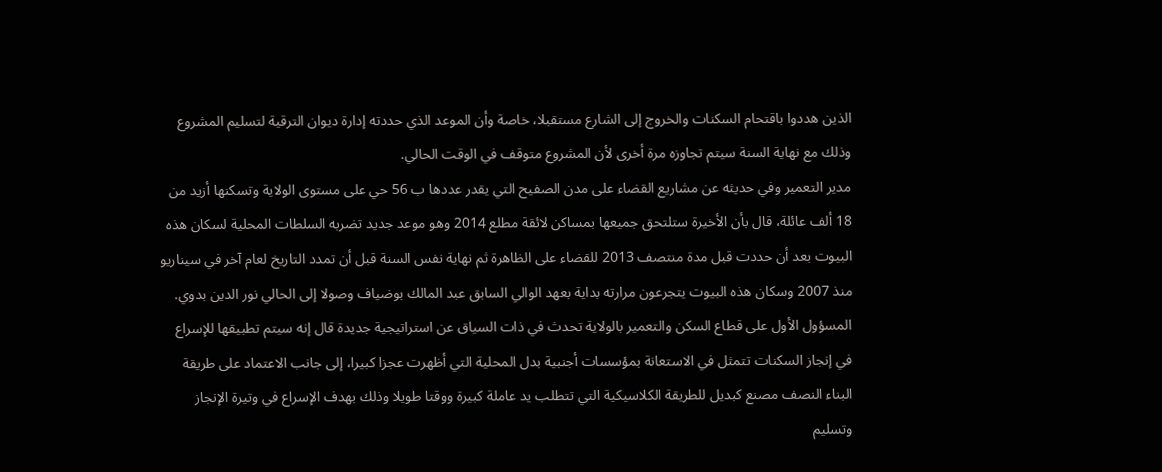الذين هددوا باقتحام السكنات والخروج إلى الشارع مستقبلا، خاصة وأن الموعد الذي حددته إدارة ديوان الترقية لتسليم المشروع وذلك مع نهاية السنة سيتم تجاوزه مرة أخرى لأن المشروع متوقف في الوقت الحالي.
مدير التعمير وفي حديثه عن مشاريع القضاء على مدن الصفيح التي يقدر عددها ب 56 حي على مستوى الولاية وتسكنها أزيد من 18 ألف عائلة، قال بأن الأخيرة ستلتحق جميعها بمساكن لائقة مطلع 2014 وهو موعد جديد تضربه السلطات المحلية لسكان هذه البيوت بعد أن حددت قبل مدة منتصف 2013 للقضاء على الظاهرة ثم نهاية نفس السنة قبل أن تمدد التاريخ لعام آخر في سيناريو منذ 2007 وسكان هذه البيوت يتجرعون مرارته بداية بعهد الوالي السابق عبد المالك بوضياف وصولا إلى الحالي نور الدين بدوي.
المسؤول الأول على قطاع السكن والتعمير بالولاية تحدث في ذات السياق عن استراتيجية جديدة قال إنه سيتم تطبيقها للإسراع في إنجاز السكنات تتمثل في الاستعانة بمؤسسات أجنبية بدل المحلية التي أظهرت عجزا كبيرا، إلى جانب الاعتماد على طريقة البناء النصف مصنع كبديل للطريقة الكلاسيكية التي تتطلب يد عاملة كبيرة ووقتا طويلا وذلك بهدف الإسراع في وتيرة الإنجاز وتسليم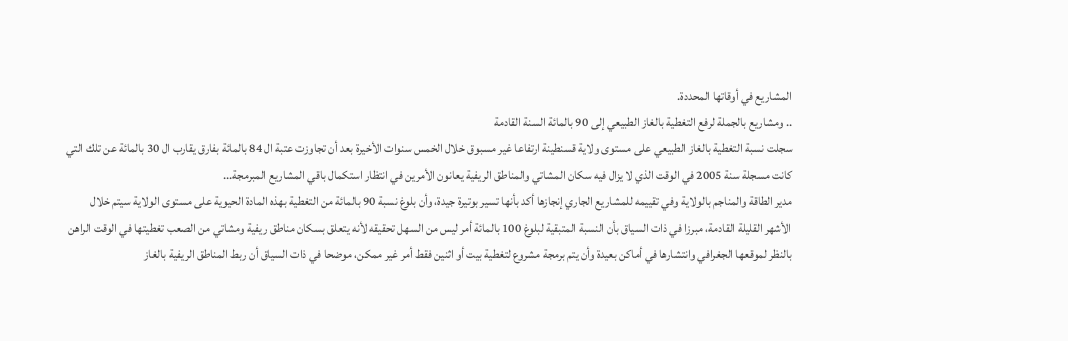المشاريع في أوقاتها المحددة.
.. ومشاريع بالجملة لرفع التغطية بالغاز الطبيعي إلى 90 بالمائة السنة القادمة
سجلت نسبة التغطية بالغاز الطبيعي على مستوى ولاية قسنطينة ارتفاعا غير مسبوق خلال الخمس سنوات الأخيرة بعد أن تجاوزت عتبة ال 84 بالمائة بفارق يقارب ال 30 بالمائة عن تلك التي كانت مسجلة سنة 2005 في الوقت الذي لا يزال فيه سكان المشاتي والمناطق الريفية يعانون الأمرين في انتظار استكمال باقي المشاريع المبرمجة...
مدير الطاقة والمناجم بالولاية وفي تقييمه للمشاريع الجاري إنجازها أكد بأنها تسير بوتيرة جيدة، وأن بلوغ نسبة 90 بالمائة من التغطية بهذه المادة الحيوية على مستوى الولاية سيتم خلال الأشهر القليلة القادمة، مبرزا في ذات السياق بأن النسبة المتبقية لبلوغ 100 بالمائة أمر ليس من السهل تحقيقه لأنه يتعلق بسكان مناطق ريفية ومشاتي من الصعب تغطيتها في الوقت الراهن بالنظر لموقعها الجغرافي وانتشارها في أماكن بعيدة وأن يتم برمجة مشروع لتغطية بيت أو اثنين فقط أمر غير ممكن، موضحا في ذات السياق أن ربط المناطق الريفية بالغاز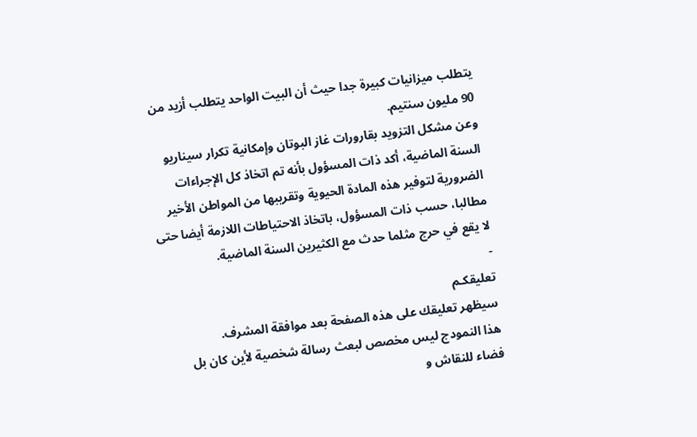يتطلب ميزانيات كبيرة جدا حيث أن البيت الواحد يتطلب أزيد من 90 مليون سنتيم.
وعن مشكل التزويد بقارورات غاز البوتان وإمكانية تكرار سيناريو السنة الماضية، أكد ذات المسؤول بأنه تم اتخاذ كل الإجراءات الضرورية لتوفير هذه المادة الحيوية وتقريبها من المواطن الأخير مطالبا، حسب ذات المسؤول، باتخاذ الاحتياطات اللازمة أيضا حتى لا يقع في حرج مثلما حدث مع الكثيرين السنة الماضية.
-
تعليقكـم
سيظهر تعليقك على هذه الصفحة بعد موافقة المشرف.
هذا النمودج ليس مخصص لبعث رسالة شخصية لأين كان بل فضاء للنقاش و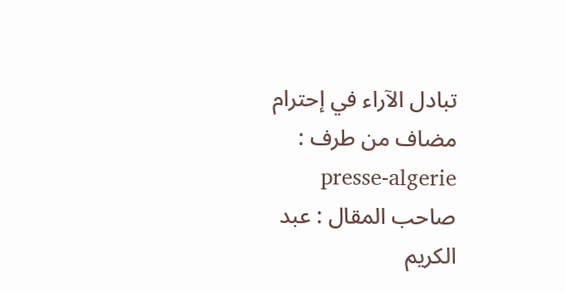تبادل الآراء في إحترام
مضاف من طرف : presse-algerie
صاحب المقال : عبد الكريم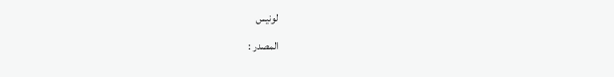لونيس
المصدر :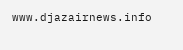www.djazairnews.info